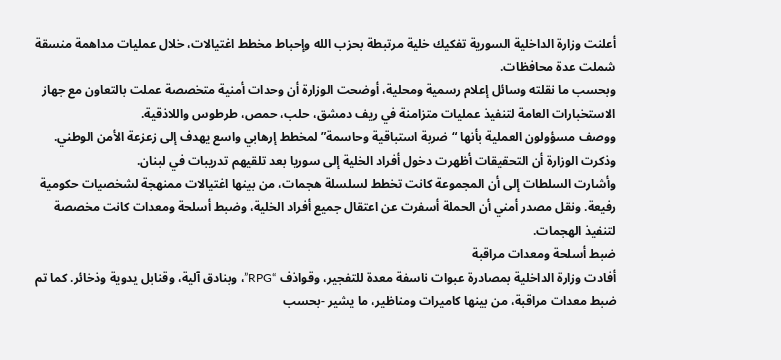أعلنت وزارة الداخلية السورية تفكيك خلية مرتبطة بحزب الله وإحباط مخطط اغتيالات، خلال عمليات مداهمة منسقة شملت عدة محافظات.
وبحسب ما نقلته وسائل إعلام رسمية ومحلية، أوضحت الوزارة أن وحدات أمنية متخصصة عملت بالتعاون مع جهاز الاستخبارات العامة لتنفيذ عمليات متزامنة في ريف دمشق، حلب، حمص، طرطوس واللاذقية.
ووصف مسؤولون العملية بأنها “ضربة استباقية وحاسمة” لمخطط إرهابي واسع يهدف إلى زعزعة الأمن الوطني. وذكرت الوزارة أن التحقيقات أظهرت دخول أفراد الخلية إلى سوريا بعد تلقيهم تدريبات في لبنان.
وأشارت السلطات إلى أن المجموعة كانت تخطط لسلسلة هجمات، من بينها اغتيالات ممنهجة لشخصيات حكومية رفيعة. ونقل مصدر أمني أن الحملة أسفرت عن اعتقال جميع أفراد الخلية، وضبط أسلحة ومعدات كانت مخصصة لتنفيذ الهجمات.
ضبط أسلحة ومعدات مراقبة
أفادت وزارة الداخلية بمصادرة عبوات ناسفة معدة للتفجير، وقواذف “RPG”، وبنادق آلية، وقنابل يدوية وذخائر. كما تم ضبط معدات مراقبة، من بينها كاميرات ومناظير، ما يشير -بحسب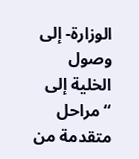الوزارة- إلى وصول الخلية إلى “مراحل متقدمة من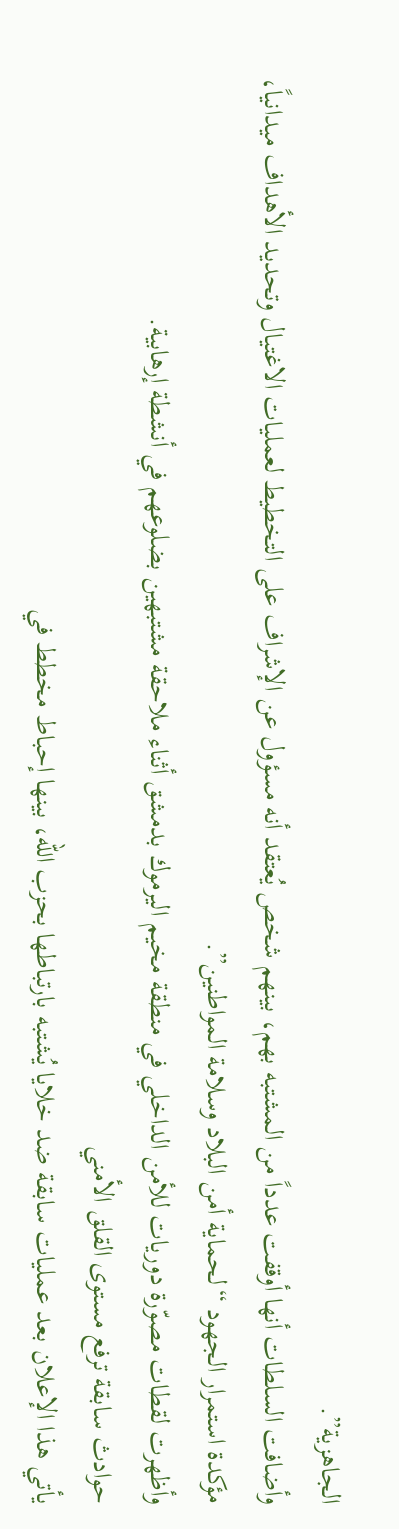الجاهزية”.
وأضافت السلطات أنها أوقفت عدداً من المشتبه بهم، بينهم شخص يُعتقد أنه مسؤول عن الإشراف على التخطيط لعمليات الاغتيال وتحديد الأهداف ميدانياً، مؤكدة استمرار الجهود “لحماية أمن البلاد وسلامة المواطنين”.
وأظهرت لقطات مصوّرة دوريات للأمن الداخلي في منطقة مخيم اليرموك بدمشق أثناء ملاحقة مشتبهين بضلوعهم في أنشطة إرهابية.
حوادث سابقة ترفع مستوى القلق الأمني
يأتي هذا الإعلان بعد عمليات سابقة ضد خلايا يُشتبه بارتباطها بحزب الله، بينها إحباط مخطط في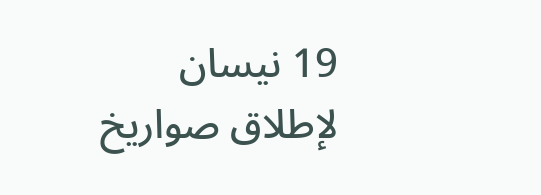19 نيسان لإطلاق صواريخ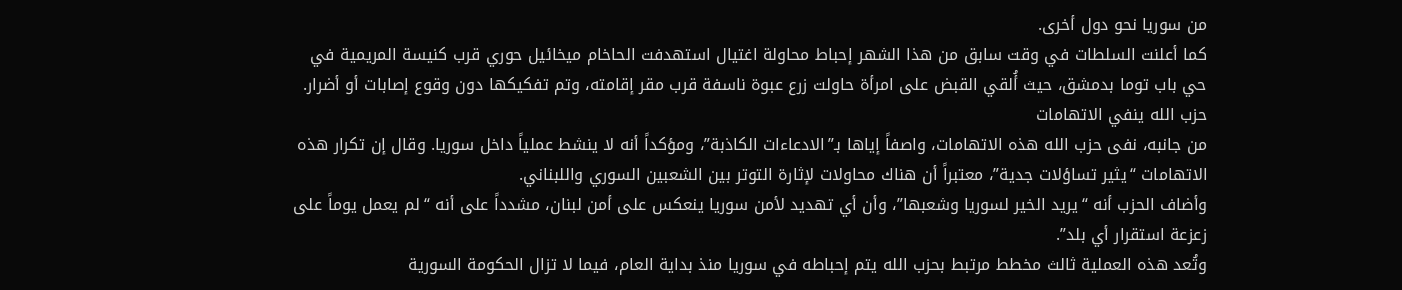من سوريا نحو دول أخرى.
كما أعلنت السلطات في وقت سابق من هذا الشهر إحباط محاولة اغتيال استهدفت الحاخام ميخائيل حوري قرب كنيسة المريمية في حي باب توما بدمشق، حيث أُلقي القبض على امرأة حاولت زرع عبوة ناسفة قرب مقر إقامته، وتم تفكيكها دون وقوع إصابات أو أضرار.
حزب الله ينفي الاتهامات
من جانبه، نفى حزب الله هذه الاتهامات، واصفاً إياها بـ”الادعاءات الكاذبة”، ومؤكداً أنه لا ينشط عملياً داخل سوريا. وقال إن تكرار هذه الاتهامات “يثير تساؤلات جدية”، معتبراً أن هناك محاولات لإثارة التوتر بين الشعبين السوري واللبناني.
وأضاف الحزب أنه “يريد الخير لسوريا وشعبها”، وأن أي تهديد لأمن سوريا ينعكس على أمن لبنان، مشدداً على أنه “لم يعمل يوماً على زعزعة استقرار أي بلد”.
وتُعد هذه العملية ثالث مخطط مرتبط بحزب الله يتم إحباطه في سوريا منذ بداية العام، فيما لا تزال الحكومة السورية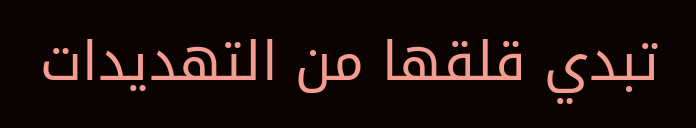تبدي قلقها من التهديدات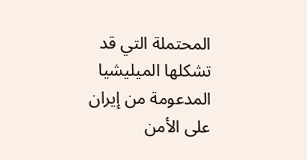المحتملة التي قد تشكلها الميليشيا المدعومة من إيران على الأمن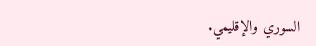السوري والإقليمي.